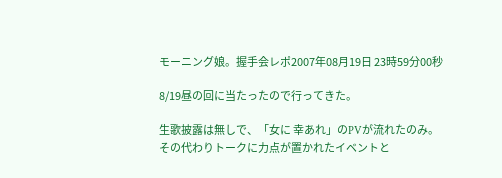モーニング娘。握手会レポ2007年08月19日 23時59分00秒

8/19昼の回に当たったので行ってきた。

生歌披露は無しで、「女に 幸あれ」のPVが流れたのみ。
その代わりトークに力点が置かれたイベントと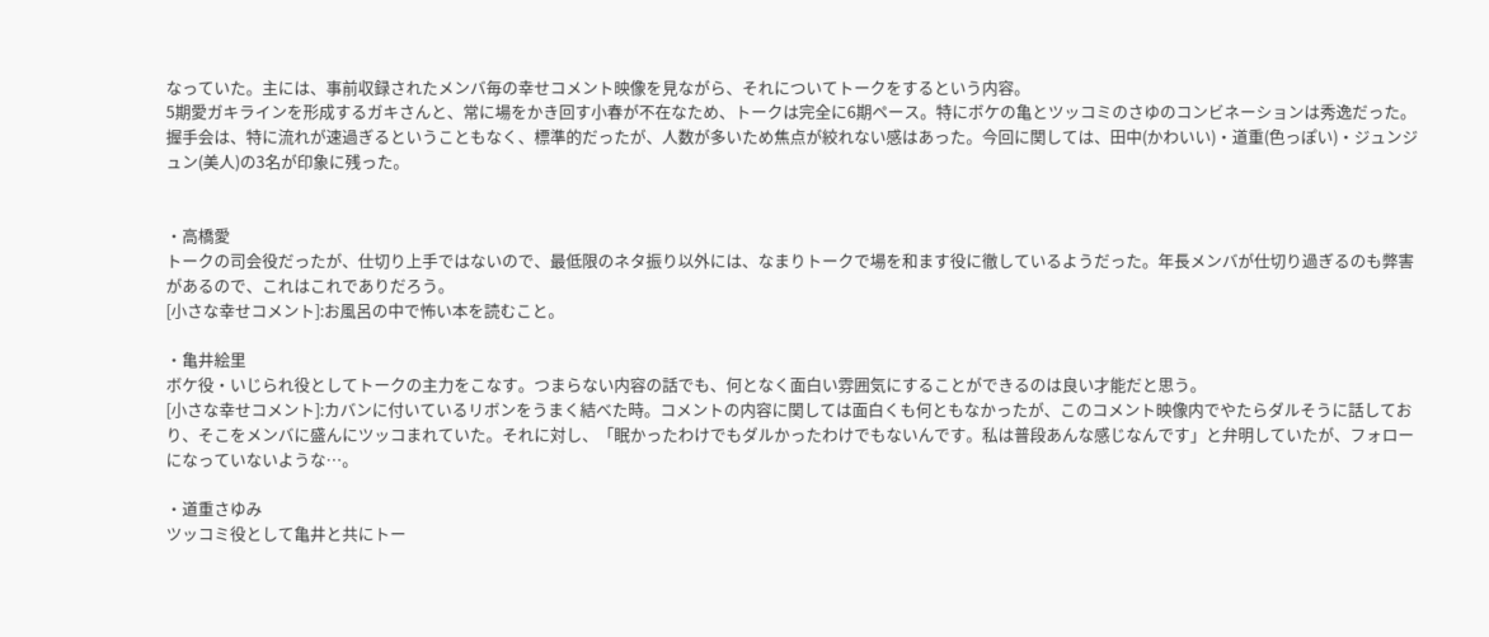なっていた。主には、事前収録されたメンバ毎の幸せコメント映像を見ながら、それについてトークをするという内容。
5期愛ガキラインを形成するガキさんと、常に場をかき回す小春が不在なため、トークは完全に6期ペース。特にボケの亀とツッコミのさゆのコンビネーションは秀逸だった。
握手会は、特に流れが速過ぎるということもなく、標準的だったが、人数が多いため焦点が絞れない感はあった。今回に関しては、田中(かわいい)・道重(色っぽい)・ジュンジュン(美人)の3名が印象に残った。


・高橋愛
トークの司会役だったが、仕切り上手ではないので、最低限のネタ振り以外には、なまりトークで場を和ます役に徹しているようだった。年長メンバが仕切り過ぎるのも弊害があるので、これはこれでありだろう。
[小さな幸せコメント]:お風呂の中で怖い本を読むこと。

・亀井絵里
ボケ役・いじられ役としてトークの主力をこなす。つまらない内容の話でも、何となく面白い雰囲気にすることができるのは良い才能だと思う。
[小さな幸せコメント]:カバンに付いているリボンをうまく結べた時。コメントの内容に関しては面白くも何ともなかったが、このコメント映像内でやたらダルそうに話しており、そこをメンバに盛んにツッコまれていた。それに対し、「眠かったわけでもダルかったわけでもないんです。私は普段あんな感じなんです」と弁明していたが、フォローになっていないような…。

・道重さゆみ
ツッコミ役として亀井と共にトー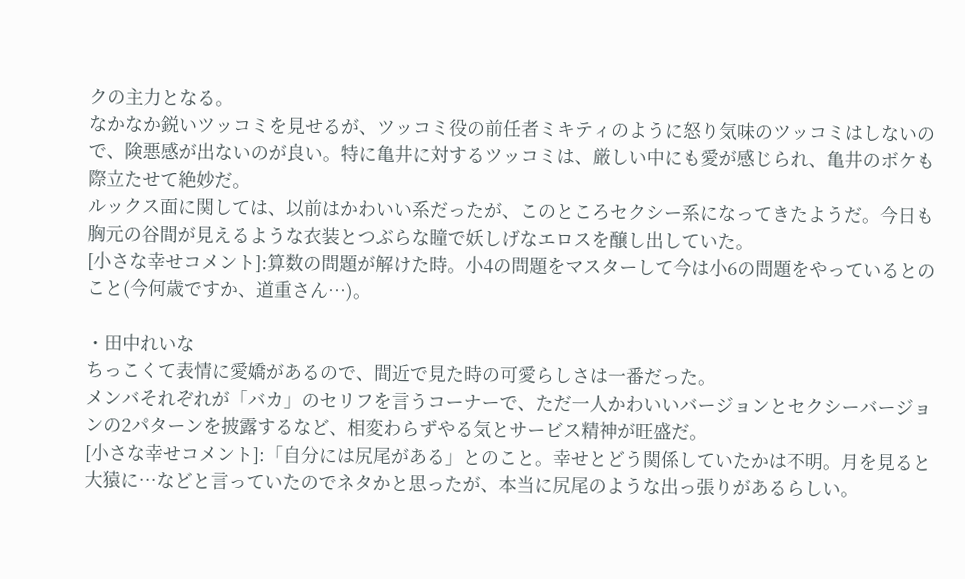クの主力となる。
なかなか鋭いツッコミを見せるが、ツッコミ役の前任者ミキティのように怒り気味のツッコミはしないので、険悪感が出ないのが良い。特に亀井に対するツッコミは、厳しい中にも愛が感じられ、亀井のボケも際立たせて絶妙だ。
ルックス面に関しては、以前はかわいい系だったが、このところセクシー系になってきたようだ。今日も胸元の谷間が見えるような衣装とつぶらな瞳で妖しげなエロスを醸し出していた。
[小さな幸せコメント]:算数の問題が解けた時。小4の問題をマスターして今は小6の問題をやっているとのこと(今何歳ですか、道重さん…)。

・田中れいな
ちっこくて表情に愛嬌があるので、間近で見た時の可愛らしさは一番だった。
メンバそれぞれが「バカ」のセリフを言うコーナーで、ただ一人かわいいバージョンとセクシーバージョンの2パターンを披露するなど、相変わらずやる気とサービス精神が旺盛だ。
[小さな幸せコメント]:「自分には尻尾がある」とのこと。幸せとどう関係していたかは不明。月を見ると大猿に…などと言っていたのでネタかと思ったが、本当に尻尾のような出っ張りがあるらしい。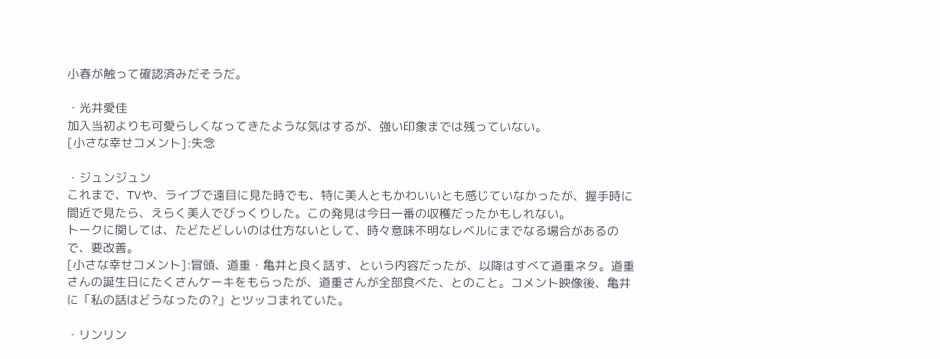小春が触って確認済みだそうだ。

・光井愛佳
加入当初よりも可愛らしくなってきたような気はするが、強い印象までは残っていない。
[小さな幸せコメント]:失念

・ジュンジュン
これまで、TVや、ライブで遠目に見た時でも、特に美人ともかわいいとも感じていなかったが、握手時に間近で見たら、えらく美人でびっくりした。この発見は今日一番の収穫だったかもしれない。
トークに関しては、たどたどしいのは仕方ないとして、時々意味不明なレベルにまでなる場合があるので、要改善。
[小さな幸せコメント]:冒頭、道重・亀井と良く話す、という内容だったが、以降はすべて道重ネタ。道重さんの誕生日にたくさんケーキをもらったが、道重さんが全部食べた、とのこと。コメント映像後、亀井に「私の話はどうなったの?」とツッコまれていた。

・リンリン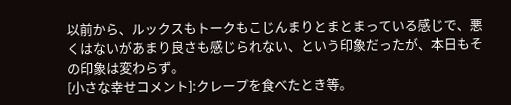以前から、ルックスもトークもこじんまりとまとまっている感じで、悪くはないがあまり良さも感じられない、という印象だったが、本日もその印象は変わらず。
[小さな幸せコメント]:クレープを食べたとき等。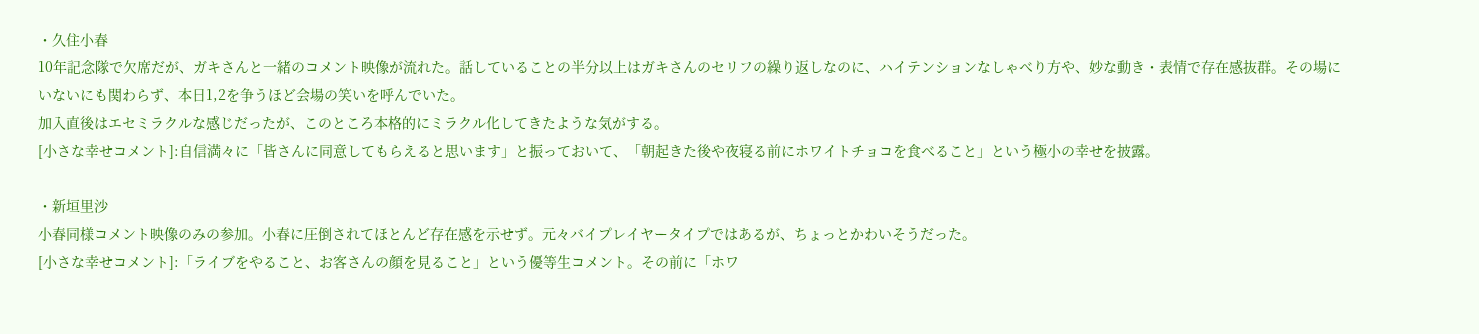・久住小春
10年記念隊で欠席だが、ガキさんと一緒のコメント映像が流れた。話していることの半分以上はガキさんのセリフの繰り返しなのに、ハイテンションなしゃべり方や、妙な動き・表情で存在感抜群。その場にいないにも関わらず、本日1,2を争うほど会場の笑いを呼んでいた。
加入直後はエセミラクルな感じだったが、このところ本格的にミラクル化してきたような気がする。
[小さな幸せコメント]:自信満々に「皆さんに同意してもらえると思います」と振っておいて、「朝起きた後や夜寝る前にホワイトチョコを食べること」という極小の幸せを披露。

・新垣里沙
小春同様コメント映像のみの参加。小春に圧倒されてほとんど存在感を示せず。元々バイプレイヤータイプではあるが、ちょっとかわいそうだった。
[小さな幸せコメント]:「ライブをやること、お客さんの顔を見ること」という優等生コメント。その前に「ホワ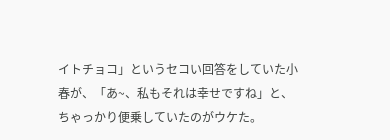イトチョコ」というセコい回答をしていた小春が、「あ~、私もそれは幸せですね」と、ちゃっかり便乗していたのがウケた。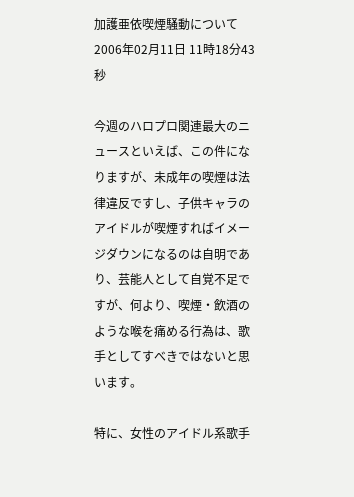加護亜依喫煙騒動について2006年02月11日 11時18分43秒

今週のハロプロ関連最大のニュースといえば、この件になりますが、未成年の喫煙は法律違反ですし、子供キャラのアイドルが喫煙すればイメージダウンになるのは自明であり、芸能人として自覚不足ですが、何より、喫煙・飲酒のような喉を痛める行為は、歌手としてすべきではないと思います。

特に、女性のアイドル系歌手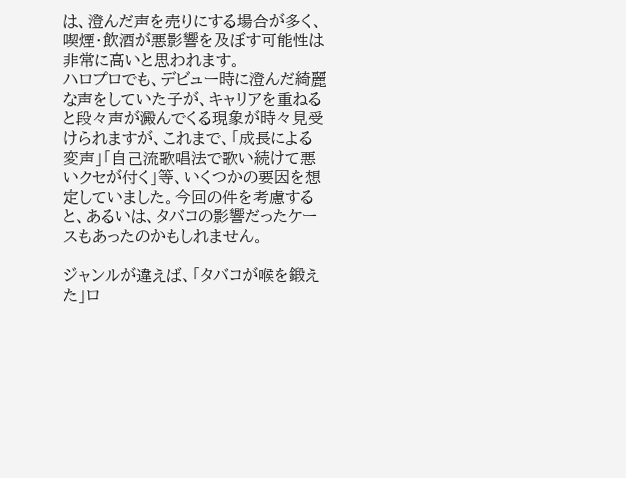は、澄んだ声を売りにする場合が多く、喫煙・飲酒が悪影響を及ぼす可能性は非常に高いと思われます。
ハロプロでも、デビュー時に澄んだ綺麗な声をしていた子が、キャリアを重ねると段々声が澱んでくる現象が時々見受けられますが、これまで、「成長による変声」「自己流歌唱法で歌い続けて悪いクセが付く」等、いくつかの要因を想定していました。今回の件を考慮すると、あるいは、タバコの影響だったケースもあったのかもしれません。

ジャンルが違えば、「タバコが喉を鍛えた」ロ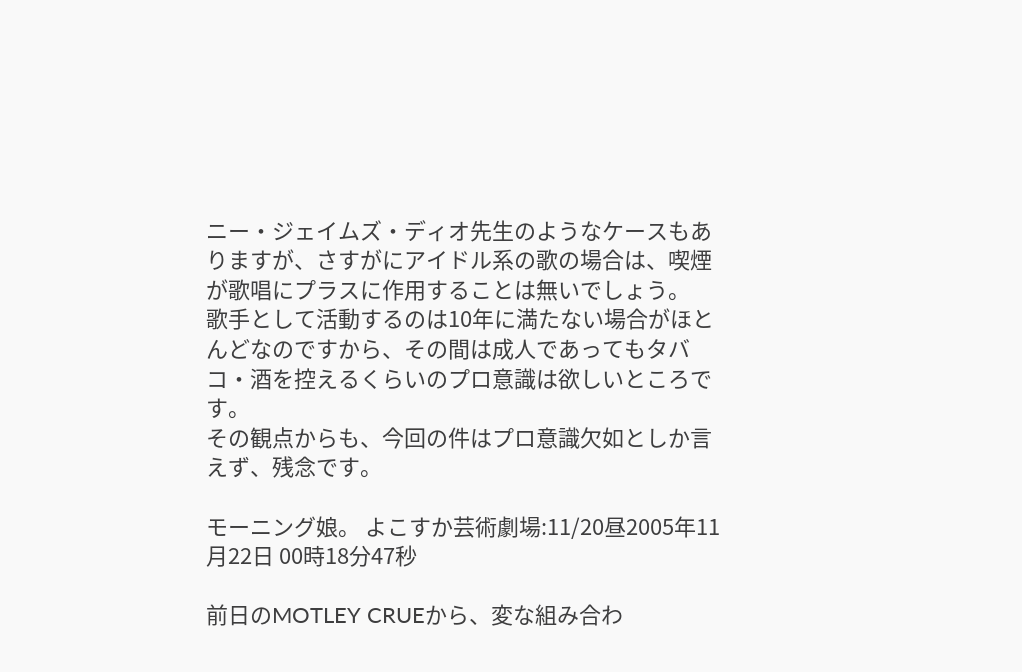ニー・ジェイムズ・ディオ先生のようなケースもありますが、さすがにアイドル系の歌の場合は、喫煙が歌唱にプラスに作用することは無いでしょう。
歌手として活動するのは10年に満たない場合がほとんどなのですから、その間は成人であってもタバコ・酒を控えるくらいのプロ意識は欲しいところです。
その観点からも、今回の件はプロ意識欠如としか言えず、残念です。

モーニング娘。 よこすか芸術劇場:11/20昼2005年11月22日 00時18分47秒

前日のMOTLEY CRUEから、変な組み合わ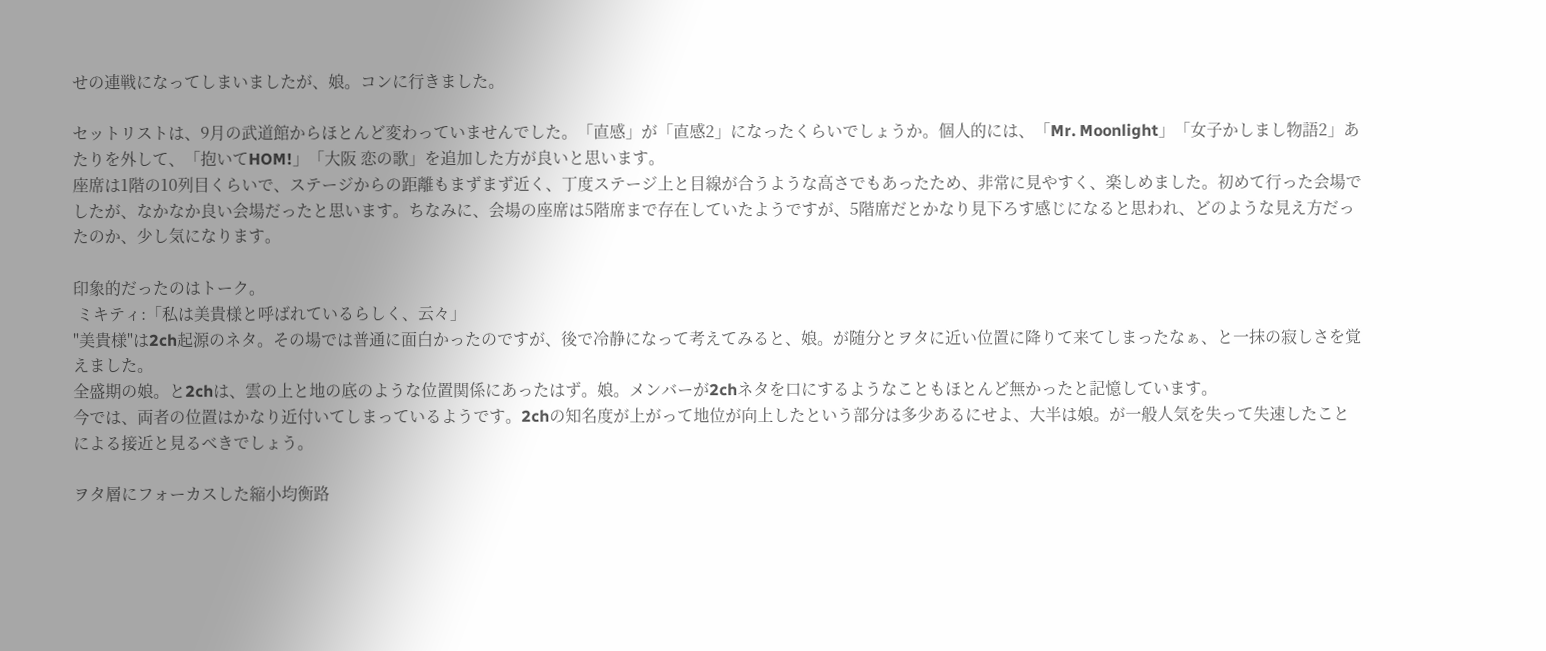せの連戦になってしまいましたが、娘。コンに行きました。

セットリストは、9月の武道館からほとんど変わっていませんでした。「直感」が「直感2」になったくらいでしょうか。個人的には、「Mr. Moonlight」「女子かしまし物語2」あたりを外して、「抱いてHOM!」「大阪 恋の歌」を追加した方が良いと思います。
座席は1階の10列目くらいで、ステージからの距離もまずまず近く、丁度ステージ上と目線が合うような高さでもあったため、非常に見やすく、楽しめました。初めて行った会場でしたが、なかなか良い会場だったと思います。ちなみに、会場の座席は5階席まで存在していたようですが、5階席だとかなり見下ろす感じになると思われ、どのような見え方だったのか、少し気になります。

印象的だったのはトーク。
 ミキティ:「私は美貴様と呼ばれているらしく、云々」
"美貴様"は2ch起源のネタ。その場では普通に面白かったのですが、後で冷静になって考えてみると、娘。が随分とヲタに近い位置に降りて来てしまったなぁ、と一抹の寂しさを覚えました。
全盛期の娘。と2chは、雲の上と地の底のような位置関係にあったはず。娘。メンバーが2chネタを口にするようなこともほとんど無かったと記憶しています。
今では、両者の位置はかなり近付いてしまっているようです。2chの知名度が上がって地位が向上したという部分は多少あるにせよ、大半は娘。が一般人気を失って失速したことによる接近と見るべきでしょう。

ヲタ層にフォーカスした縮小均衡路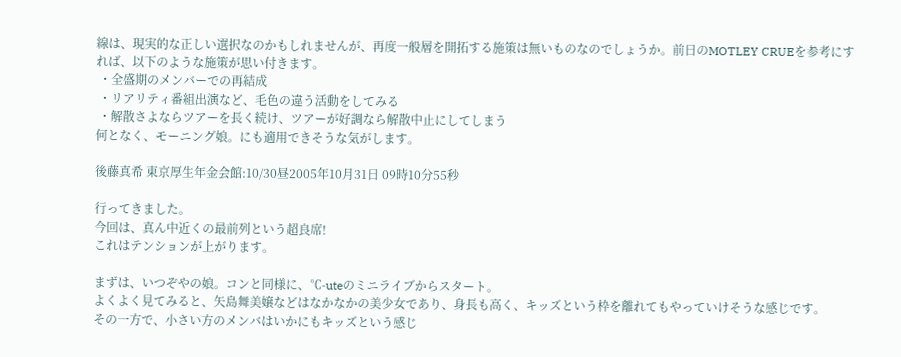線は、現実的な正しい選択なのかもしれませんが、再度一般層を開拓する施策は無いものなのでしょうか。前日のMOTLEY CRUEを参考にすれば、以下のような施策が思い付きます。
 ・全盛期のメンバーでの再結成
 ・リアリティ番組出演など、毛色の違う活動をしてみる
 ・解散さよならツアーを長く続け、ツアーが好調なら解散中止にしてしまう
何となく、モーニング娘。にも適用できそうな気がします。

後藤真希 東京厚生年金会館:10/30昼2005年10月31日 09時10分55秒

行ってきました。
今回は、真ん中近くの最前列という超良席!
これはテンションが上がります。

まずは、いつぞやの娘。コンと同様に、℃-uteのミニライブからスタート。
よくよく見てみると、矢島舞美嬢などはなかなかの美少女であり、身長も高く、キッズという枠を離れてもやっていけそうな感じです。
その一方で、小さい方のメンバはいかにもキッズという感じ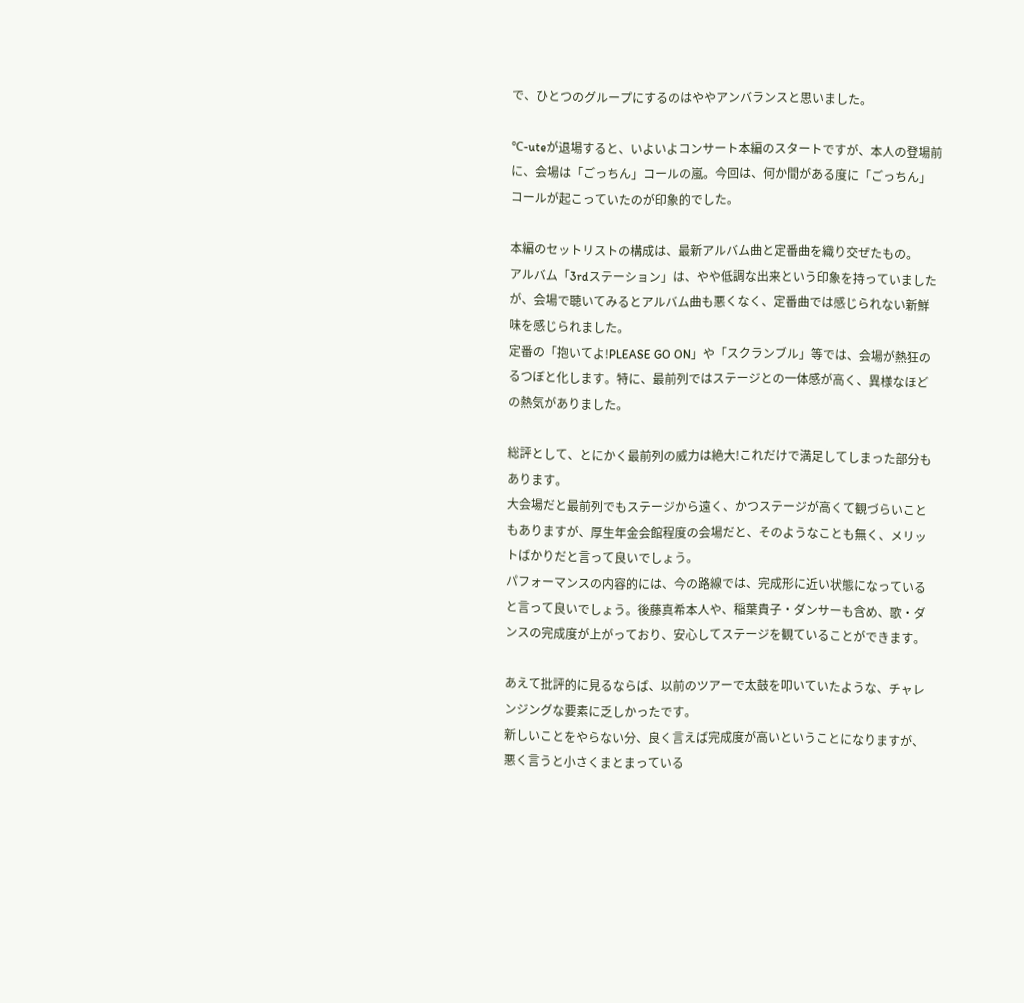で、ひとつのグループにするのはややアンバランスと思いました。

℃-uteが退場すると、いよいよコンサート本編のスタートですが、本人の登場前に、会場は「ごっちん」コールの嵐。今回は、何か間がある度に「ごっちん」コールが起こっていたのが印象的でした。

本編のセットリストの構成は、最新アルバム曲と定番曲を織り交ぜたもの。
アルバム「3rdステーション」は、やや低調な出来という印象を持っていましたが、会場で聴いてみるとアルバム曲も悪くなく、定番曲では感じられない新鮮味を感じられました。
定番の「抱いてよ!PLEASE GO ON」や「スクランブル」等では、会場が熱狂のるつぼと化します。特に、最前列ではステージとの一体感が高く、異様なほどの熱気がありました。

総評として、とにかく最前列の威力は絶大!これだけで満足してしまった部分もあります。
大会場だと最前列でもステージから遠く、かつステージが高くて観づらいこともありますが、厚生年金会館程度の会場だと、そのようなことも無く、メリットばかりだと言って良いでしょう。
パフォーマンスの内容的には、今の路線では、完成形に近い状態になっていると言って良いでしょう。後藤真希本人や、稲葉貴子・ダンサーも含め、歌・ダンスの完成度が上がっており、安心してステージを観ていることができます。

あえて批評的に見るならば、以前のツアーで太鼓を叩いていたような、チャレンジングな要素に乏しかったです。
新しいことをやらない分、良く言えば完成度が高いということになりますが、悪く言うと小さくまとまっている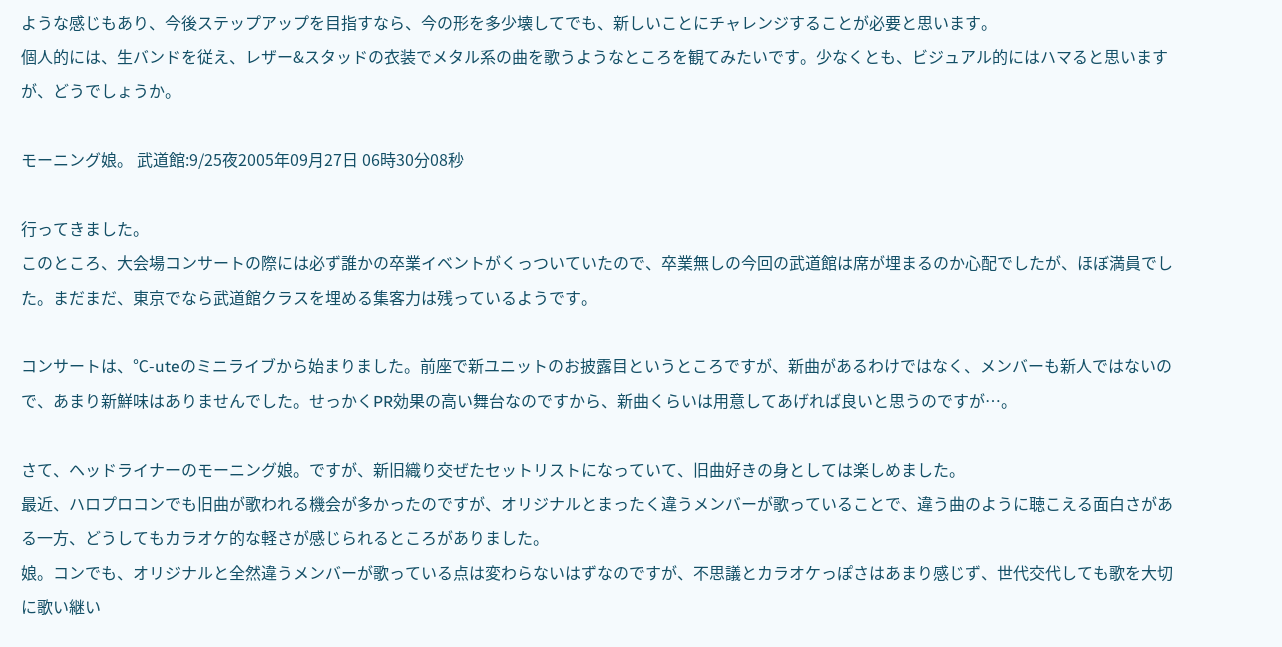ような感じもあり、今後ステップアップを目指すなら、今の形を多少壊してでも、新しいことにチャレンジすることが必要と思います。
個人的には、生バンドを従え、レザー&スタッドの衣装でメタル系の曲を歌うようなところを観てみたいです。少なくとも、ビジュアル的にはハマると思いますが、どうでしょうか。

モーニング娘。 武道館:9/25夜2005年09月27日 06時30分08秒

行ってきました。
このところ、大会場コンサートの際には必ず誰かの卒業イベントがくっついていたので、卒業無しの今回の武道館は席が埋まるのか心配でしたが、ほぼ満員でした。まだまだ、東京でなら武道館クラスを埋める集客力は残っているようです。

コンサートは、℃-uteのミニライブから始まりました。前座で新ユニットのお披露目というところですが、新曲があるわけではなく、メンバーも新人ではないので、あまり新鮮味はありませんでした。せっかくPR効果の高い舞台なのですから、新曲くらいは用意してあげれば良いと思うのですが…。

さて、ヘッドライナーのモーニング娘。ですが、新旧織り交ぜたセットリストになっていて、旧曲好きの身としては楽しめました。
最近、ハロプロコンでも旧曲が歌われる機会が多かったのですが、オリジナルとまったく違うメンバーが歌っていることで、違う曲のように聴こえる面白さがある一方、どうしてもカラオケ的な軽さが感じられるところがありました。
娘。コンでも、オリジナルと全然違うメンバーが歌っている点は変わらないはずなのですが、不思議とカラオケっぽさはあまり感じず、世代交代しても歌を大切に歌い継い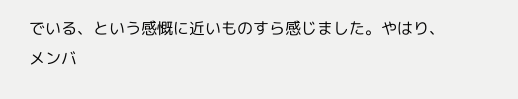でいる、という感慨に近いものすら感じました。やはり、メンバ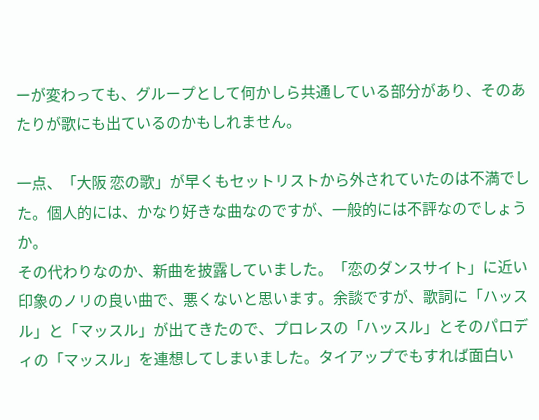ーが変わっても、グループとして何かしら共通している部分があり、そのあたりが歌にも出ているのかもしれません。

一点、「大阪 恋の歌」が早くもセットリストから外されていたのは不満でした。個人的には、かなり好きな曲なのですが、一般的には不評なのでしょうか。
その代わりなのか、新曲を披露していました。「恋のダンスサイト」に近い印象のノリの良い曲で、悪くないと思います。余談ですが、歌詞に「ハッスル」と「マッスル」が出てきたので、プロレスの「ハッスル」とそのパロディの「マッスル」を連想してしまいました。タイアップでもすれば面白い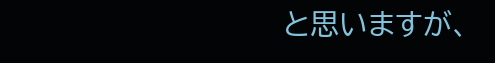と思いますが、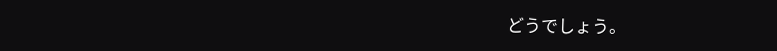どうでしょう。